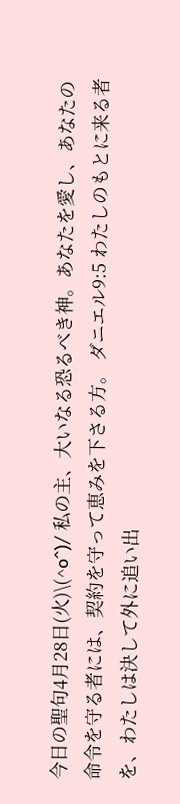今日の聖句4月28日(火)\(^o^)/ 私の主、大いなる恐るべき神。あなたを愛し、あなたの命令を守る者には、契約を守って恵みを下さる方。 ダニエル9:5 わたしのもとに来る者を、わたしは決して外に追い出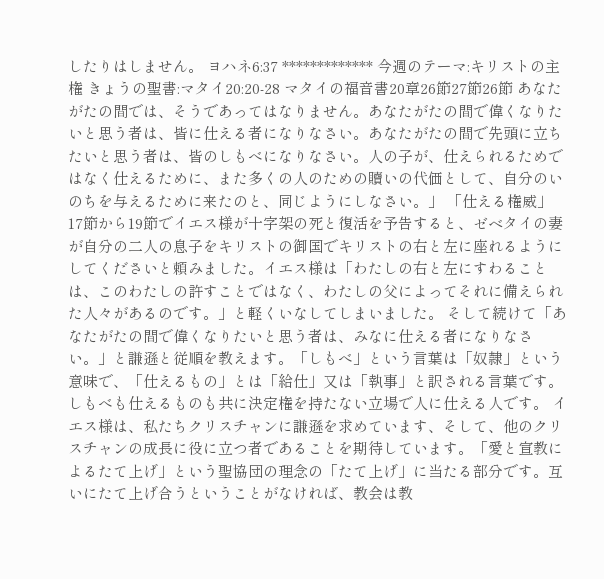したりはしません。 ヨハネ6:37 ************* 今週のテーマ:キリストの主権 きょうの聖書:マタイ20:20-28 マタイの福音書20章26節27節26節 あなたがたの間では、そうであってはなりません。あなたがたの間で偉くなりたいと思う者は、皆に仕える者になりなさい。あなたがたの間で先頭に立ちたいと思う者は、皆のしもべになりなさい。人の子が、仕えられるためではなく仕えるために、また多くの人のための贖いの代価として、自分のいのちを与えるために来たのと、同じようにしなさい。」 「仕える権威」 17節から19節でイエス様が十字架の死と復活を予告すると、ゼベタイの妻が自分の二人の息子をキリストの御国でキリストの右と左に座れるようにしてくださいと頼みました。イエス様は「わたしの右と左にすわることは、このわたしの許すことではなく、わたしの父によってそれに備えられた人々があるのです。」と軽くいなしてしまいました。 そして続けて「あなたがたの間で偉くなりたいと思う者は、みなに仕える者になりなさい。」と謙遜と従順を教えます。「しもべ」という言葉は「奴隷」という意味で、「仕えるもの」とは「給仕」又は「執事」と訳される言葉です。しもべも仕えるものも共に決定権を持たない立場で人に仕える人です。 イエス様は、私たちクリスチャンに謙遜を求めています、そして、他のクリスチャンの成長に役に立つ者であることを期待しています。「愛と宣教によるたて上げ」という聖協団の理念の「たて上げ」に当たる部分です。互いにたて上げ合うということがなければ、教会は教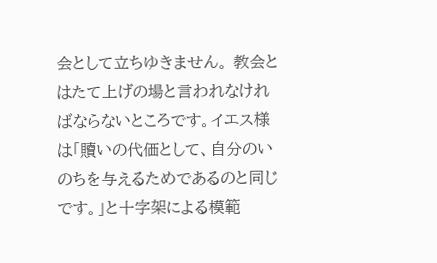会として立ちゆきません。 教会とはたて上げの場と言われなければならないところです。イエス様は「贖いの代価として、自分のいのちを与えるためであるのと同じです。」と十字架による模範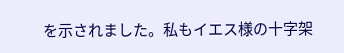を示されました。私もイエス様の十字架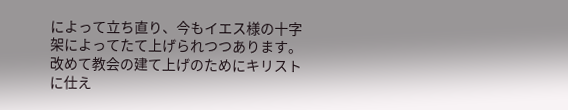によって立ち直り、今もイエス様の十字架によってたて上げられつつあります。改めて教会の建て上げのためにキリストに仕え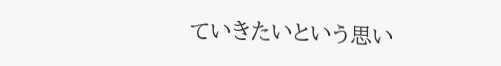ていきたいという思い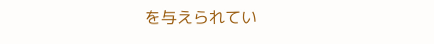を与えられてい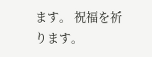ます。 祝福を祈ります。